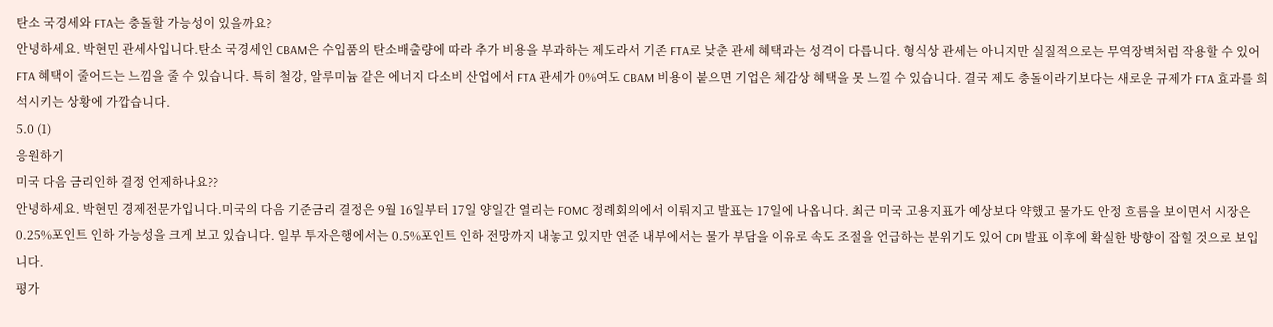탄소 국경세와 FTA는 충돌할 가능성이 있을까요?
안녕하세요. 박현민 관세사입니다.탄소 국경세인 CBAM은 수입품의 탄소배출량에 따라 추가 비용을 부과하는 제도라서 기존 FTA로 낮춘 관세 혜택과는 성격이 다릅니다. 형식상 관세는 아니지만 실질적으로는 무역장벽처럼 작용할 수 있어 FTA 혜택이 줄어드는 느낌을 줄 수 있습니다. 특히 철강, 알루미늄 같은 에너지 다소비 산업에서 FTA 관세가 0%여도 CBAM 비용이 붙으면 기업은 체감상 혜택을 못 느낄 수 있습니다. 결국 제도 충돌이라기보다는 새로운 규제가 FTA 효과를 희석시키는 상황에 가깝습니다.
5.0 (1)
응원하기
미국 다음 금리인하 결정 언제하나요??
안녕하세요. 박현민 경제전문가입니다.미국의 다음 기준금리 결정은 9월 16일부터 17일 양일간 열리는 FOMC 정례회의에서 이뤄지고 발표는 17일에 나옵니다. 최근 미국 고용지표가 예상보다 약했고 물가도 안정 흐름을 보이면서 시장은 0.25%포인트 인하 가능성을 크게 보고 있습니다. 일부 투자은행에서는 0.5%포인트 인하 전망까지 내놓고 있지만 연준 내부에서는 물가 부담을 이유로 속도 조절을 언급하는 분위기도 있어 CPI 발표 이후에 확실한 방향이 잡힐 것으로 보입니다.
평가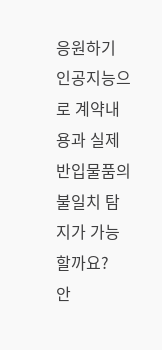응원하기
인공지능으로 계약내용과 실제 반입물품의 불일치 탐지가 가능할까요?
안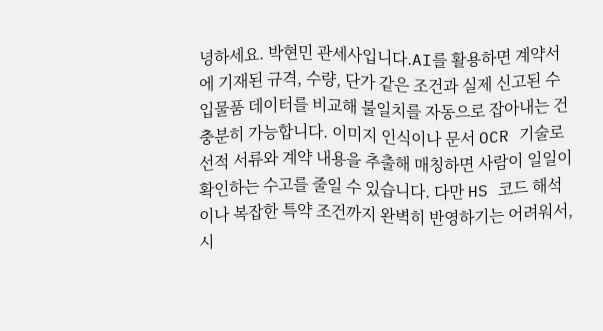녕하세요. 박현민 관세사입니다.AI를 활용하면 계약서에 기재된 규격, 수량, 단가 같은 조건과 실제 신고된 수입물품 데이터를 비교해 불일치를 자동으로 잡아내는 건 충분히 가능합니다. 이미지 인식이나 문서 OCR 기술로 선적 서류와 계약 내용을 추출해 매칭하면 사람이 일일이 확인하는 수고를 줄일 수 있습니다. 다만 HS 코드 해석이나 복잡한 특약 조건까지 완벽히 반영하기는 어려워서, 시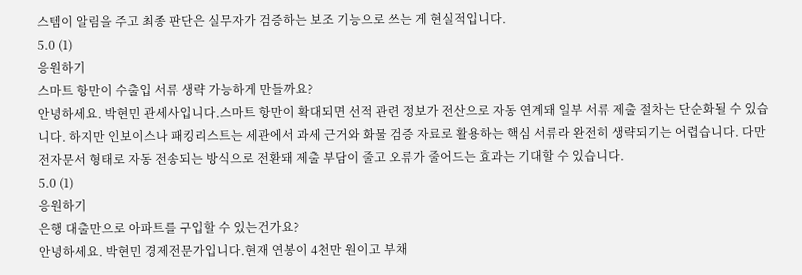스템이 알림을 주고 최종 판단은 실무자가 검증하는 보조 기능으로 쓰는 게 현실적입니다.
5.0 (1)
응원하기
스마트 항만이 수출입 서류 생략 가능하게 만들까요?
안녕하세요. 박현민 관세사입니다.스마트 항만이 확대되면 선적 관련 정보가 전산으로 자동 연계돼 일부 서류 제출 절차는 단순화될 수 있습니다. 하지만 인보이스나 패킹리스트는 세관에서 과세 근거와 화물 검증 자료로 활용하는 핵심 서류라 완전히 생략되기는 어렵습니다. 다만 전자문서 형태로 자동 전송되는 방식으로 전환돼 제출 부담이 줄고 오류가 줄어드는 효과는 기대할 수 있습니다.
5.0 (1)
응원하기
은행 대출만으로 아파트를 구입할 수 있는건가요?
안녕하세요. 박현민 경제전문가입니다.현재 연봉이 4천만 원이고 부채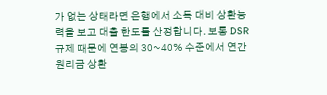가 없는 상태라면 은행에서 소득 대비 상환능력을 보고 대출 한도를 산정합니다. 보통 DSR 규제 때문에 연봉의 30~40% 수준에서 연간 원리금 상환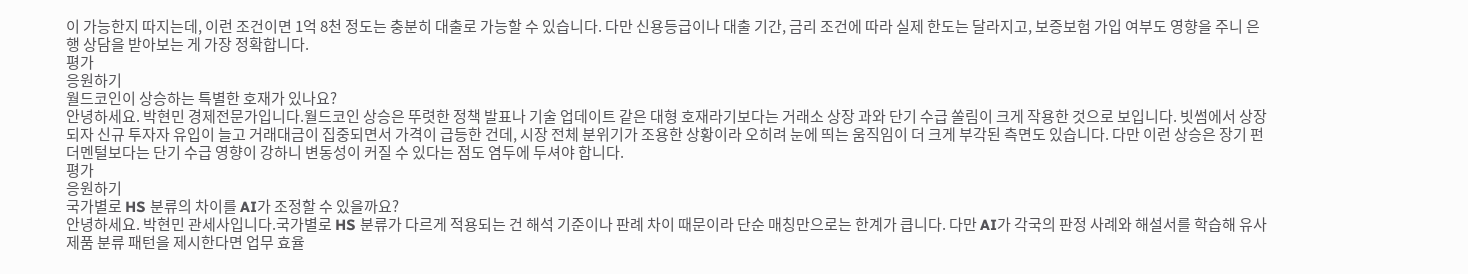이 가능한지 따지는데, 이런 조건이면 1억 8천 정도는 충분히 대출로 가능할 수 있습니다. 다만 신용등급이나 대출 기간, 금리 조건에 따라 실제 한도는 달라지고, 보증보험 가입 여부도 영향을 주니 은행 상담을 받아보는 게 가장 정확합니다.
평가
응원하기
월드코인이 상승하는 특별한 호재가 있나요?
안녕하세요. 박현민 경제전문가입니다.월드코인 상승은 뚜렷한 정책 발표나 기술 업데이트 같은 대형 호재라기보다는 거래소 상장 과와 단기 수급 쏠림이 크게 작용한 것으로 보입니다. 빗썸에서 상장되자 신규 투자자 유입이 늘고 거래대금이 집중되면서 가격이 급등한 건데, 시장 전체 분위기가 조용한 상황이라 오히려 눈에 띄는 움직임이 더 크게 부각된 측면도 있습니다. 다만 이런 상승은 장기 펀더멘털보다는 단기 수급 영향이 강하니 변동성이 커질 수 있다는 점도 염두에 두셔야 합니다.
평가
응원하기
국가별로 HS 분류의 차이를 AI가 조정할 수 있을까요?
안녕하세요. 박현민 관세사입니다.국가별로 HS 분류가 다르게 적용되는 건 해석 기준이나 판례 차이 때문이라 단순 매칭만으로는 한계가 큽니다. 다만 AI가 각국의 판정 사례와 해설서를 학습해 유사 제품 분류 패턴을 제시한다면 업무 효율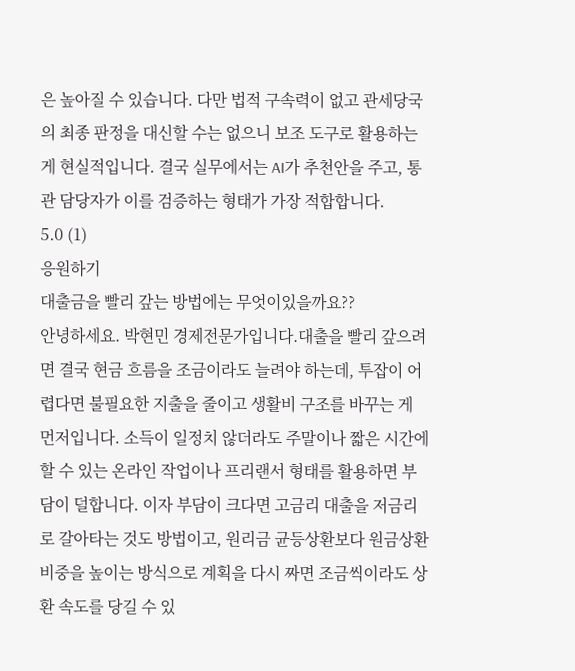은 높아질 수 있습니다. 다만 법적 구속력이 없고 관세당국의 최종 판정을 대신할 수는 없으니 보조 도구로 활용하는 게 현실적입니다. 결국 실무에서는 AI가 추천안을 주고, 통관 담당자가 이를 검증하는 형태가 가장 적합합니다.
5.0 (1)
응원하기
대출금을 빨리 갚는 방법에는 무엇이있을까요??
안녕하세요. 박현민 경제전문가입니다.대출을 빨리 갚으려면 결국 현금 흐름을 조금이라도 늘려야 하는데, 투잡이 어렵다면 불필요한 지출을 줄이고 생활비 구조를 바꾸는 게 먼저입니다. 소득이 일정치 않더라도 주말이나 짧은 시간에 할 수 있는 온라인 작업이나 프리랜서 형태를 활용하면 부담이 덜합니다. 이자 부담이 크다면 고금리 대출을 저금리로 갈아타는 것도 방법이고, 원리금 균등상환보다 원금상환 비중을 높이는 방식으로 계획을 다시 짜면 조금씩이라도 상환 속도를 당길 수 있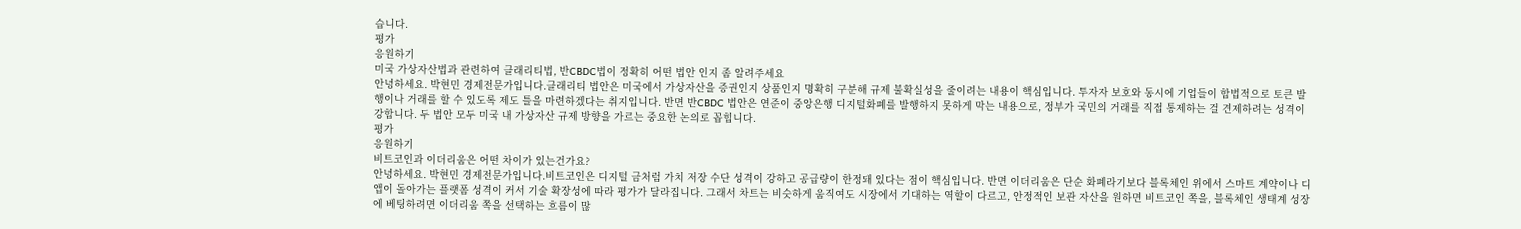습니다.
평가
응원하기
미국 가상자산법과 관련하여 클래리티법, 반CBDC법이 정확히 어떤 법안 인지 좀 알려주세요
안녕하세요. 박현민 경제전문가입니다.클래리티 법안은 미국에서 가상자산을 증권인지 상품인지 명확히 구분해 규제 불확실성을 줄이려는 내용이 핵심입니다. 투자자 보호와 동시에 기업들이 합법적으로 토큰 발행이나 거래를 할 수 있도록 제도 틀을 마련하겠다는 취지입니다. 반면 반CBDC 법안은 연준이 중앙은행 디지털화폐를 발행하지 못하게 막는 내용으로, 정부가 국민의 거래를 직접 통제하는 걸 견제하려는 성격이 강합니다. 두 법안 모두 미국 내 가상자산 규제 방향을 가르는 중요한 논의로 꼽힙니다.
평가
응원하기
비트코인과 이더리움은 어떤 차이가 있는건가요?
안녕하세요. 박현민 경제전문가입니다.비트코인은 디지털 금처럼 가치 저장 수단 성격이 강하고 공급량이 한정돼 있다는 점이 핵심입니다. 반면 이더리움은 단순 화폐라기보다 블록체인 위에서 스마트 계약이나 디앱이 돌아가는 플랫폼 성격이 커서 기술 확장성에 따라 평가가 달라집니다. 그래서 차트는 비슷하게 움직여도 시장에서 기대하는 역할이 다르고, 안정적인 보관 자산을 원하면 비트코인 쪽을, 블록체인 생태계 성장에 베팅하려면 이더리움 쪽을 선택하는 흐름이 많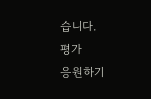습니다.
평가
응원하기